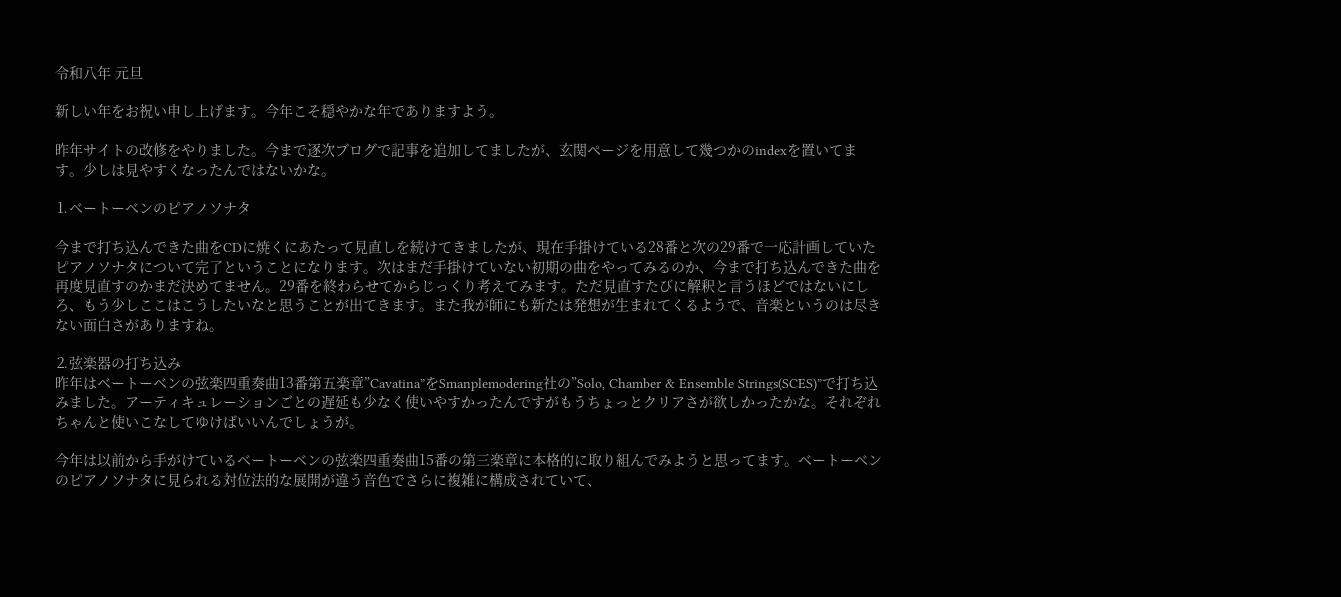令和八年 元旦

新しい年をお祝い申し上げます。今年こそ穏やかな年でありますよう。

昨年サイトの改修をやりました。今まで逐次ブログで記事を追加してましたが、玄関ページを用意して幾つかのindexを置いてます。少しは見やすくなったんではないかな。

⒈ベートーベンのピアノソナタ

今まで打ち込んできた曲をCDに焼くにあたって見直しを続けてきましたが、現在手掛けている28番と次の29番で一応計画していたピアノソナタについて完了ということになります。次はまだ手掛けていない初期の曲をやってみるのか、今まで打ち込んできた曲を再度見直すのかまだ決めてません。29番を終わらせてからじっくり考えてみます。ただ見直すたびに解釈と言うほどではないにしろ、もう少しここはこうしたいなと思うことが出てきます。また我が師にも新たは発想が生まれてくるようで、音楽というのは尽きない面白さがありますね。

⒉弦楽器の打ち込み
昨年はベートーベンの弦楽四重奏曲13番第五楽章”Cavatina”をSmanplemodering社の”Solo, Chamber & Ensemble Strings(SCES)”で打ち込みました。アーティキュレーションごとの遅延も少なく使いやすかったんですがもうちょっとクリアさが欲しかったかな。それぞれちゃんと使いこなしてゆけばいいんでしょうが。

今年は以前から手がけているベートーベンの弦楽四重奏曲15番の第三楽章に本格的に取り組んでみようと思ってます。ベートーベンのピアノソナタに見られる対位法的な展開が違う音色でさらに複雑に構成されていて、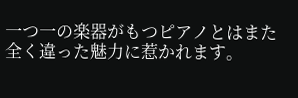一つ一の楽器がもつピアノとはまた全く違った魅力に惹かれます。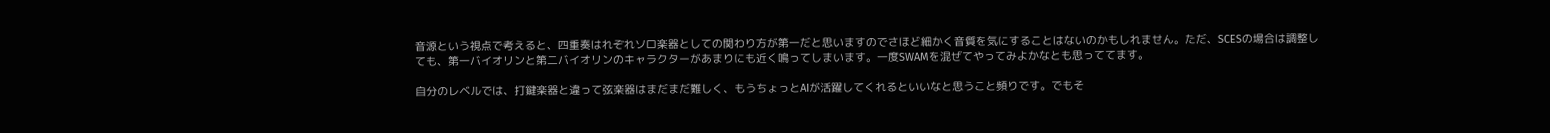音源という視点で考えると、四重奏はれぞれソロ楽器としての関わり方が第一だと思いますのでさほど細かく音質を気にすることはないのかもしれません。ただ、SCESの場合は調整しても、第一バイオリンと第二バイオリンのキャラクターがあまりにも近く鳴ってしまいます。一度SWAMを混ぜてやってみよかなとも思っててます。

自分のレベルでは、打鍵楽器と違って弦楽器はまだまだ難しく、もうちょっとAIが活躍してくれるといいなと思うこと頻りです。でもそ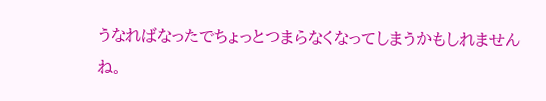うなればなったでちょっとつまらなくなってしまうかもしれませんね。